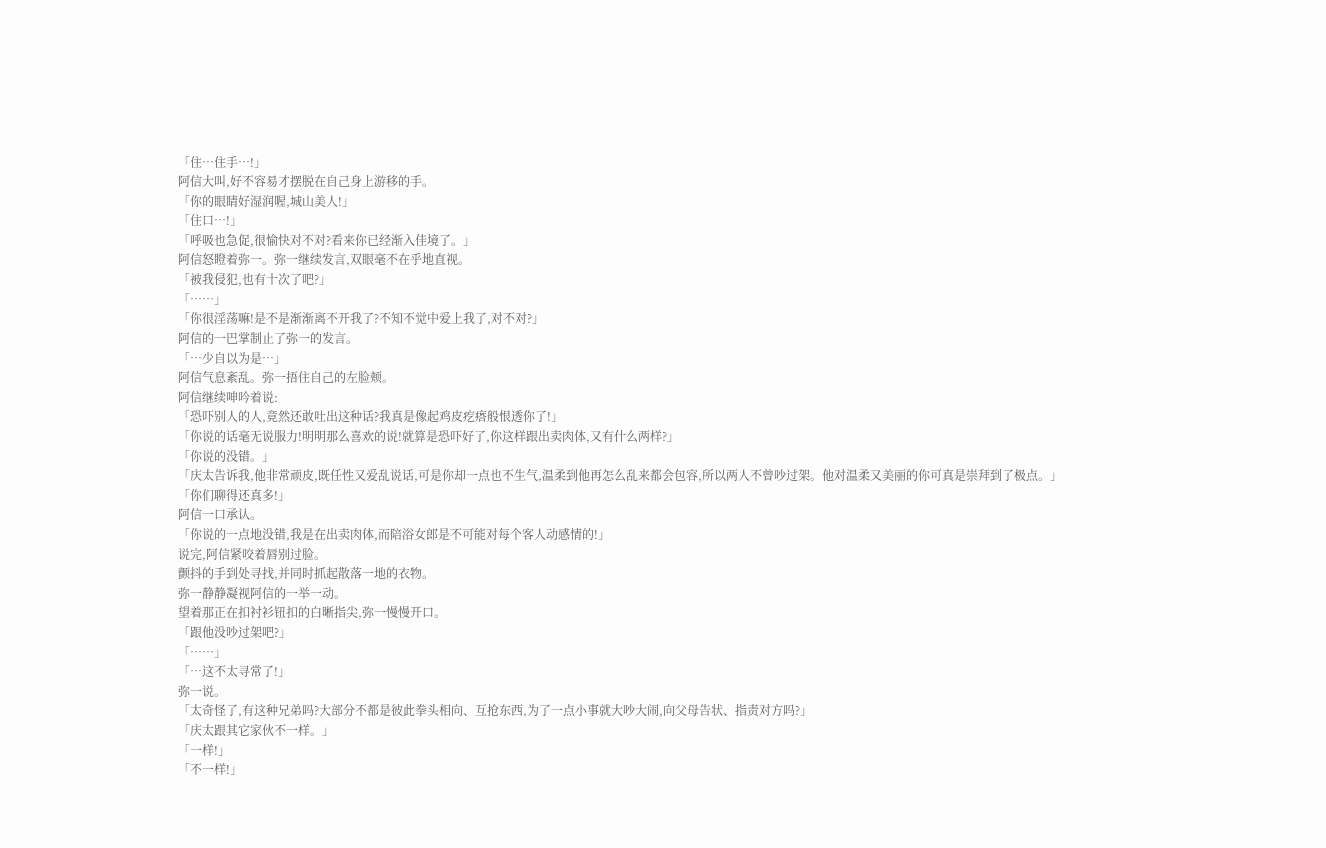「住…住手…!」
阿信大叫,好不容易才摆脱在自己身上游移的手。
「你的眼睛好湿润喔,城山美人!」
「住口…!」
「呼吸也急促,很愉快对不对?看来你已经渐入佳境了。」
阿信怒瞪着弥一。弥一继续发言,双眼毫不在乎地直视。
「被我侵犯,也有十次了吧?」
「……」
「你很淫荡嘛!是不是渐渐离不开我了?不知不觉中爱上我了,对不对?」
阿信的一巴掌制止了弥一的发言。
「…少自以为是…」
阿信气息紊乱。弥一捂住自己的左脸颊。
阿信继续呻吟着说:
「恐吓别人的人,竟然还敢吐出这种话?我真是像起鸡皮疙瘩般恨透你了!」
「你说的话毫无说服力!明明那么喜欢的说!就算是恐吓好了,你这样跟出卖肉体,又有什么两样?」
「你说的没错。」
「庆太告诉我,他非常顽皮,既任性又爱乱说话,可是你却一点也不生气,温柔到他再怎么乱来都会包容,所以两人不曾吵过架。他对温柔又美丽的你可真是崇拜到了极点。」
「你们聊得还真多!」
阿信一口承认。
「你说的一点地没错,我是在出卖肉体,而陪浴女郎是不可能对每个客人动感情的!」
说完,阿信紧咬着唇别过脸。
颤抖的手到处寻找,并同时抓起散落一地的衣物。
弥一静静凝视阿信的一举一动。
望着那正在扣衬衫钮扣的白晰指尖,弥一慢慢开口。
「跟他没吵过架吧?」
「……」
「…这不太寻常了!」
弥一说。
「太奇怪了,有这种兄弟吗?大部分不都是彼此拳头相向、互抢东西,为了一点小事就大吵大闹,向父母告状、指责对方吗?」
「庆太跟其它家伙不一样。」
「一样!」
「不一样!」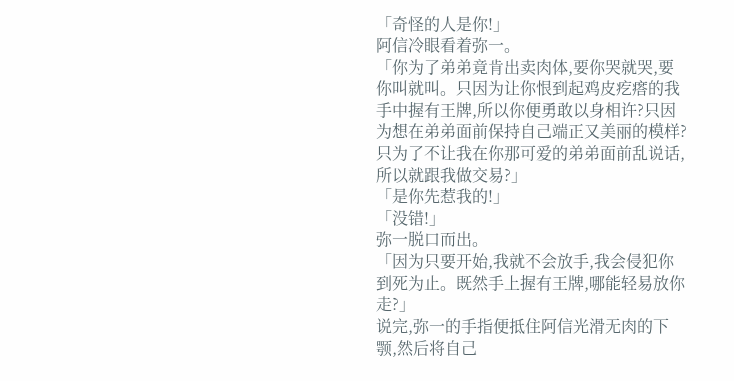「奇怪的人是你!」
阿信冷眼看着弥一。
「你为了弟弟竟肯出卖肉体,要你哭就哭,要你叫就叫。只因为让你恨到起鸡皮疙瘩的我手中握有王牌,所以你便勇敢以身相许?只因为想在弟弟面前保持自己端正又美丽的模样?只为了不让我在你那可爱的弟弟面前乱说话,所以就跟我做交易?」
「是你先惹我的!」
「没错!」
弥一脱口而出。
「因为只要开始,我就不会放手,我会侵犯你到死为止。既然手上握有王牌,哪能轻易放你走?」
说完,弥一的手指便抵住阿信光滑无肉的下颚,然后将自己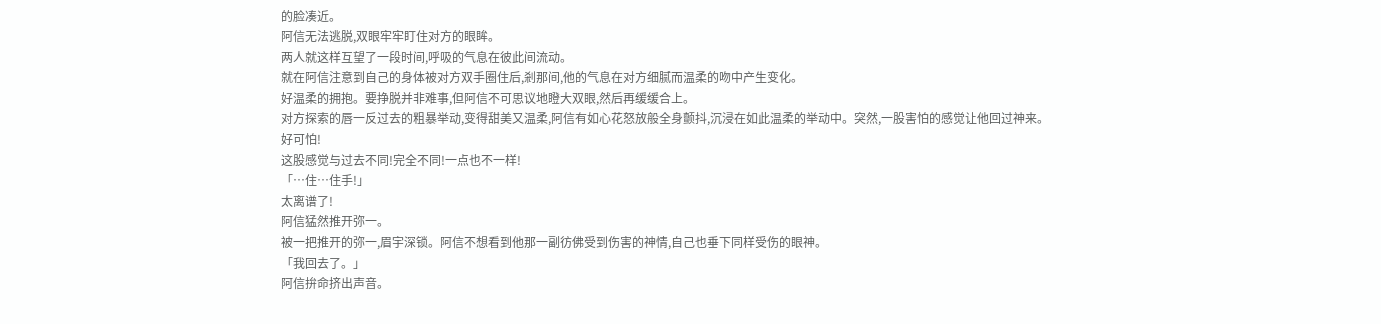的脸凑近。
阿信无法逃脱,双眼牢牢盯住对方的眼眸。
两人就这样互望了一段时间,呼吸的气息在彼此间流动。
就在阿信注意到自己的身体被对方双手圈住后,剎那间,他的气息在对方细腻而温柔的吻中产生变化。
好温柔的拥抱。要挣脱并非难事,但阿信不可思议地瞪大双眼,然后再缓缓合上。
对方探索的唇一反过去的粗暴举动,变得甜美又温柔,阿信有如心花怒放般全身颤抖,沉浸在如此温柔的举动中。突然,一股害怕的感觉让他回过神来。
好可怕!
这股感觉与过去不同!完全不同!一点也不一样!
「…住…住手!」
太离谱了!
阿信猛然推开弥一。
被一把推开的弥一,眉宇深锁。阿信不想看到他那一副彷佛受到伤害的神情,自己也垂下同样受伤的眼神。
「我回去了。」
阿信拚命挤出声音。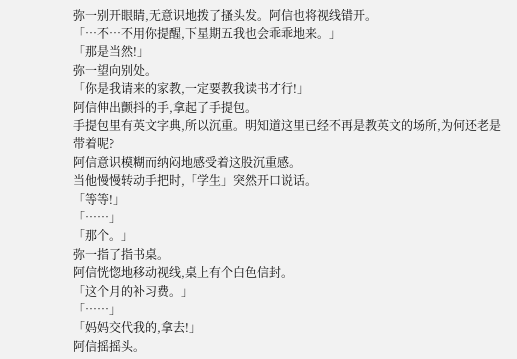弥一别开眼睛,无意识地拨了搔头发。阿信也将视线错开。
「…不…不用你提醒,下星期五我也会乖乖地来。」
「那是当然!」
弥一望向别处。
「你是我请来的家教,一定要教我读书才行!」
阿信伸出颤抖的手,拿起了手提包。
手提包里有英文字典,所以沉重。明知道这里已经不再是教英文的场所,为何还老是带着呢?
阿信意识模糊而纳闷地感受着这股沉重感。
当他慢慢转动手把时,「学生」突然开口说话。
「等等!」
「……」
「那个。」
弥一指了指书桌。
阿信恍惚地移动视线,桌上有个白色信封。
「这个月的补习费。」
「……」
「妈妈交代我的,拿去!」
阿信摇摇头。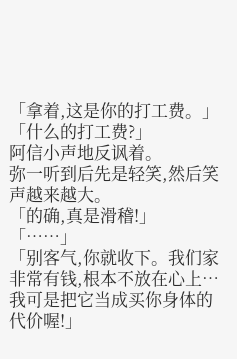「拿着,这是你的打工费。」
「什么的打工费?」
阿信小声地反讽着。
弥一听到后先是轻笑,然后笑声越来越大。
「的确,真是滑稽!」
「……」
「别客气,你就收下。我们家非常有钱,根本不放在心上…我可是把它当成买你身体的代价喔!」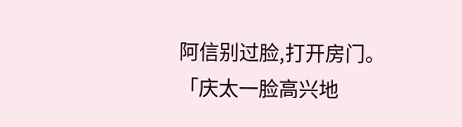阿信别过脸,打开房门。
「庆太一脸高兴地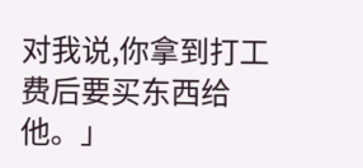对我说,你拿到打工费后要买东西给他。」